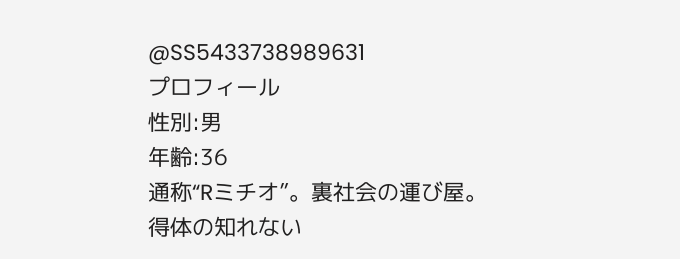@SS5433738989631
プロフィール
性別:男
年齢:36
通称“Rミチオ”。裏社会の運び屋。
得体の知れない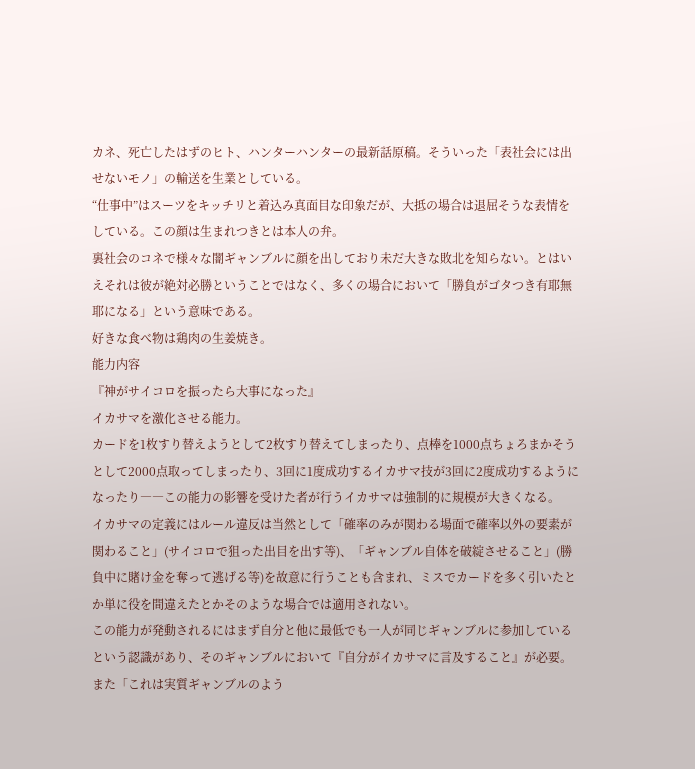カネ、死亡したはずのヒト、ハンターハンターの最新話原稿。そういった「表社会には出せないモノ」の輸送を生業としている。
“仕事中”はスーツをキッチリと着込み真面目な印象だが、大抵の場合は退屈そうな表情をしている。この顔は生まれつきとは本人の弁。
裏社会のコネで様々な闇ギャンブルに顔を出しており未だ大きな敗北を知らない。とはいえそれは彼が絶対必勝ということではなく、多くの場合において「勝負がゴタつき有耶無耶になる」という意味である。
好きな食べ物は鶏肉の生姜焼き。
能力内容
『神がサイコロを振ったら大事になった』
イカサマを激化させる能力。
カードを1枚すり替えようとして2枚すり替えてしまったり、点棒を1000点ちょろまかそうとして2000点取ってしまったり、3回に1度成功するイカサマ技が3回に2度成功するようになったり――この能力の影響を受けた者が行うイカサマは強制的に規模が大きくなる。
イカサマの定義にはルール違反は当然として「確率のみが関わる場面で確率以外の要素が関わること」(サイコロで狙った出目を出す等)、「ギャンブル自体を破綻させること」(勝負中に賭け金を奪って逃げる等)を故意に行うことも含まれ、ミスでカードを多く引いたとか単に役を間違えたとかそのような場合では適用されない。
この能力が発動されるにはまず自分と他に最低でも一人が同じギャンブルに参加しているという認識があり、そのギャンブルにおいて『自分がイカサマに言及すること』が必要。また「これは実質ギャンブルのよう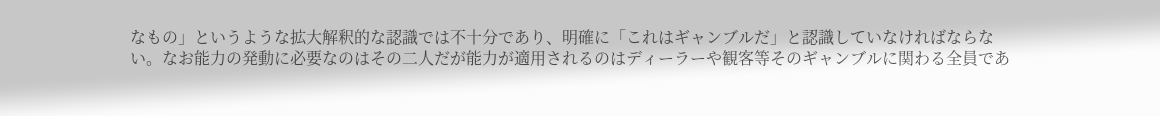なもの」というような拡大解釈的な認識では不十分であり、明確に「これはギャンブルだ」と認識していなければならない。なお能力の発動に必要なのはその二人だが能力が適用されるのはディーラーや観客等そのギャンブルに関わる全員であ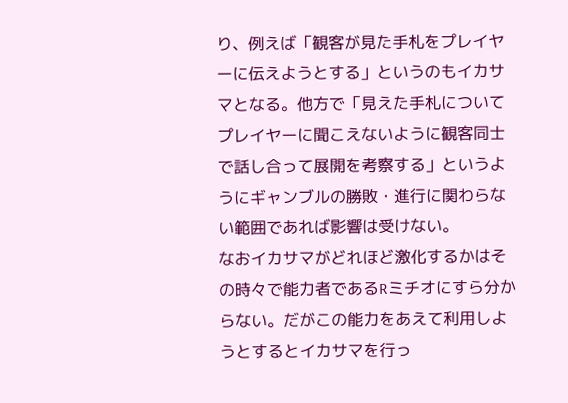り、例えば「観客が見た手札をプレイヤーに伝えようとする」というのもイカサマとなる。他方で「見えた手札についてプレイヤーに聞こえないように観客同士で話し合って展開を考察する」というようにギャンブルの勝敗・進行に関わらない範囲であれば影響は受けない。
なおイカサマがどれほど激化するかはその時々で能力者であるRミチオにすら分からない。だがこの能力をあえて利用しようとするとイカサマを行っ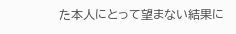た本人にとって望まない結果に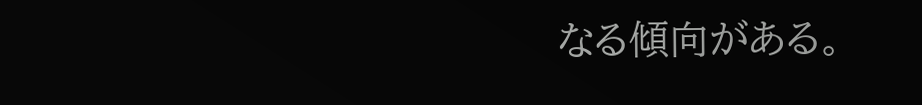なる傾向がある。